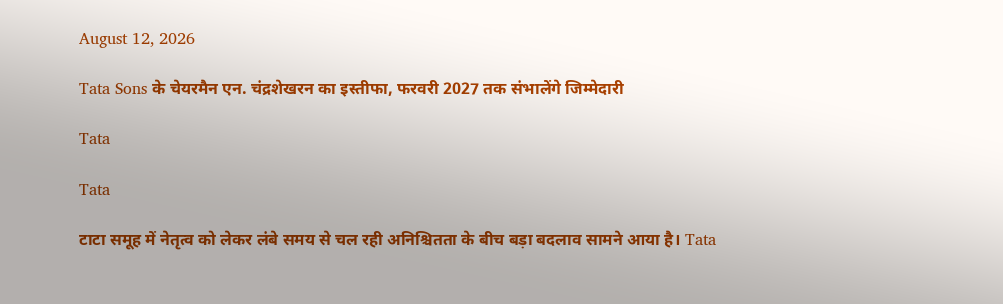August 12, 2026

Tata Sons के चेयरमैन एन. चंद्रशेखरन का इस्तीफा, फरवरी 2027 तक संभालेंगे जिम्मेदारी

Tata

Tata

टाटा समूह में नेतृत्व को लेकर लंबे समय से चल रही अनिश्चितता के बीच बड़ा बदलाव सामने आया है। Tata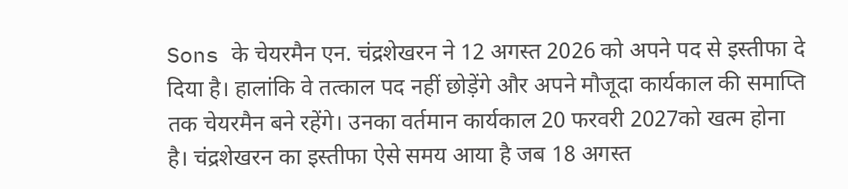Sons के चेयरमैन एन. चंद्रशेखरन ने 12 अगस्त 2026 को अपने पद से इस्तीफा दे दिया है। हालांकि वे तत्काल पद नहीं छोड़ेंगे और अपने मौजूदा कार्यकाल की समाप्ति तक चेयरमैन बने रहेंगे। उनका वर्तमान कार्यकाल 20 फरवरी 2027को खत्म होना है। चंद्रशेखरन का इस्तीफा ऐसे समय आया है जब 18 अगस्त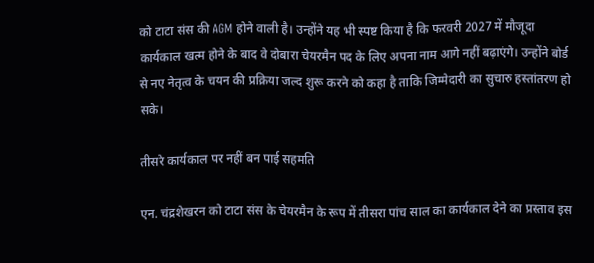को टाटा संस की AGM होने वाली है। उन्होंने यह भी स्पष्ट किया है कि फरवरी 2027 में मौजूदा कार्यकाल खत्म होने के बाद वे दोबारा चेयरमैन पद के लिए अपना नाम आगे नहीं बढ़ाएंगे। उन्होंने बोर्ड से नए नेतृत्व के चयन की प्रक्रिया जल्द शुरू करने को कहा है ताकि जिम्मेदारी का सुचारु हस्तांतरण हो सके।

तीसरे कार्यकाल पर नहीं बन पाई सहमति

एन. चंद्रशेखरन को टाटा संस के चेयरमैन के रूप में तीसरा पांच साल का कार्यकाल देने का प्रस्ताव इस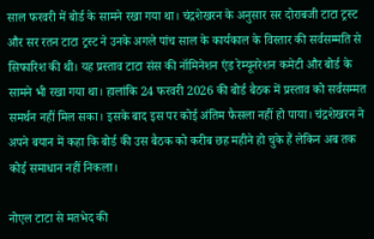साल फरवरी में बोर्ड के सामने रखा गया था। चंद्रशेखरन के अनुसार सर दोराबजी टाटा ट्रस्ट और सर रतन टाटा ट्रस्ट ने उनके अगले पांच साल के कार्यकाल के विस्तार की सर्वसम्मति से सिफारिश की थी। यह प्रस्ताव टाटा संस की नॉमिनेशन एंड रेम्यूनरेशन कमेटी और बोर्ड के सामने भी रखा गया था। हालांकि 24 फरवरी 2026 की बोर्ड बैठक में प्रस्ताव को सर्वसम्मत समर्थन नहीं मिल सका। इसके बाद इस पर कोई अंतिम फैसला नहीं हो पाया। चंद्रशेखरन ने अपने बयान में कहा कि बोर्ड की उस बैठक को करीब छह महीने हो चुके हैं लेकिन अब तक कोई समाधान नहीं निकला।

नोएल टाटा से मतभेद की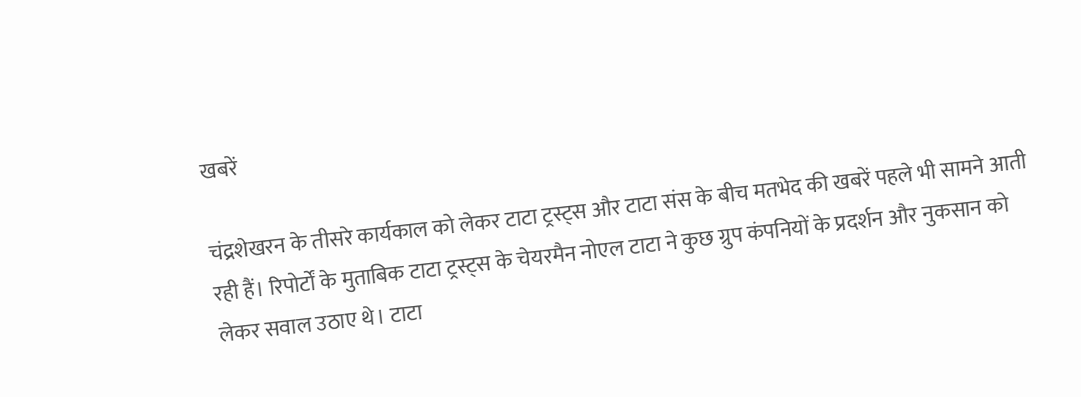खबरें

चंद्रशेखरन के तीसरे कार्यकाल को लेकर टाटा ट्रस्ट्स और टाटा संस के बीच मतभेद की खबरें पहले भी सामने आती रही हैं। रिपोर्टों के मुताबिक टाटा ट्रस्ट्स के चेयरमैन नोएल टाटा ने कुछ ग्रुप कंपनियों के प्रदर्शन और नुकसान को लेकर सवाल उठाए थे। टाटा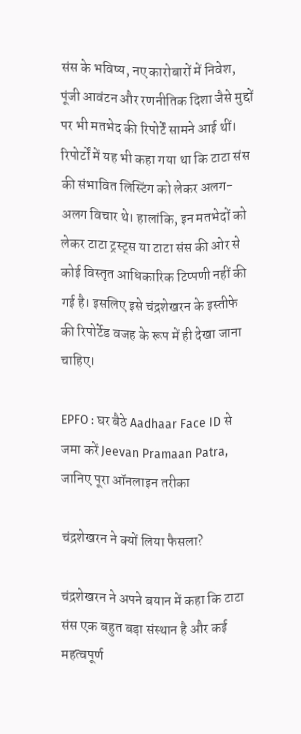संस के भविष्य, नए कारोबारों में निवेश, पूंजी आवंटन और रणनीतिक दिशा जैसे मुद्दों पर भी मतभेद की रिपोर्टें सामने आई थीं। रिपोर्टों में यह भी कहा गया था कि टाटा संस की संभावित लिस्टिंग को लेकर अलग-अलग विचार थे। हालांकि, इन मतभेदों को लेकर टाटा ट्रस्ट्स या टाटा संस की ओर से कोई विस्तृत आधिकारिक टिप्पणी नहीं की गई है। इसलिए इसे चंद्रशेखरन के इस्तीफे की रिपोर्टेड वजह के रूप में ही देखा जाना चाहिए।

EPFO : घर बैठे Aadhaar Face ID से जमा करें Jeevan Pramaan Patra, जानिए पूरा ऑनलाइन तरीका

चंद्रशेखरन ने क्यों लिया फैसला?

चंद्रशेखरन ने अपने बयान में कहा कि टाटा संस एक बहुत बड़ा संस्थान है और कई महत्वपूर्ण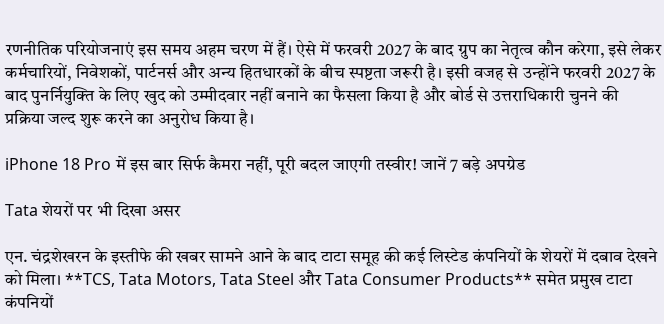रणनीतिक परियोजनाएं इस समय अहम चरण में हैं। ऐसे में फरवरी 2027 के बाद ग्रुप का नेतृत्व कौन करेगा, इसे लेकर कर्मचारियों, निवेशकों, पार्टनर्स और अन्य हितधारकों के बीच स्पष्टता जरूरी है। इसी वजह से उन्होंने फरवरी 2027 के बाद पुनर्नियुक्ति के लिए खुद को उम्मीदवार नहीं बनाने का फैसला किया है और बोर्ड से उत्तराधिकारी चुनने की प्रक्रिया जल्द शुरू करने का अनुरोध किया है।

iPhone 18 Pro में इस बार सिर्फ कैमरा नहीं, पूरी बदल जाएगी तस्वीर! जानें 7 बड़े अपग्रेड

Tata शेयरों पर भी दिखा असर

एन. चंद्रशेखरन के इस्तीफे की खबर सामने आने के बाद टाटा समूह की कई लिस्टेड कंपनियों के शेयरों में दबाव देखने को मिला। **TCS, Tata Motors, Tata Steel और Tata Consumer Products** समेत प्रमुख टाटा कंपनियों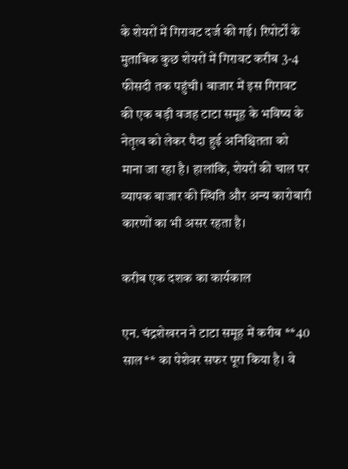के शेयरों में गिरावट दर्ज की गई। रिपोर्टों के मुताबिक कुछ शेयरों में गिरावट करीब 3-4 फीसदी तक पहुंची। बाजार में इस गिरावट की एक बड़ी वजह टाटा समूह के भविष्य के नेतृत्व को लेकर पैदा हुई अनिश्चितता को माना जा रहा है। हालांकि, शेयरों की चाल पर व्यापक बाजार की स्थिति और अन्य कारोबारी कारणों का भी असर रहता है।

करीब एक दशक का कार्यकाल

एन. चंद्रशेखरन ने टाटा समूह में करीब **40 साल** का पेशेवर सफर पूरा किया है। वे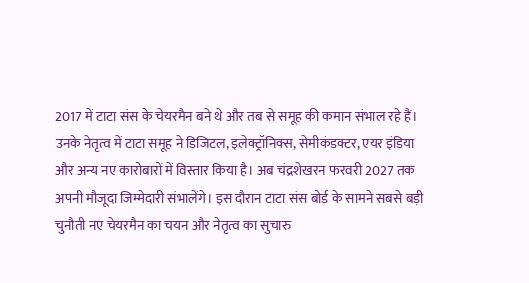2017 में टाटा संस के चेयरमैन बने थे और तब से समूह की कमान संभाल रहे हैं। उनके नेतृत्व में टाटा समूह ने डिजिटल, इलेक्ट्रॉनिक्स, सेमीकंडक्टर, एयर इंडिया और अन्य नए कारोबारों में विस्तार किया है। अब चंद्रशेखरन फरवरी 2027 तक अपनी मौजूदा जिम्मेदारी संभालेंगे। इस दौरान टाटा संस बोर्ड के सामने सबसे बड़ी चुनौती नए चेयरमैन का चयन और नेतृत्व का सुचारु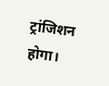ट्रांजिशन होगा।